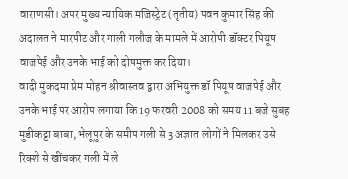वाराणसी। अपर मुख्य न्यायिक मजिस्ट्रेट (तृतीय) पवन कुमार सिंह की अदालत ने मारपीट और गाली गलौज के मामले में आरोपी डॉक्टर पियूष वाजपेई और उनके भाई को दोषमुक्त कर दिया।
वादी मुकदमा प्रेम मोहन श्रीवास्तव द्वारा अभियुक्त डॉ पियूष वाजपेई और उनके भाई पर आरोप लगाया कि 19 फरवरी 2008 को समय 11 बजे सुबह मुडीकट्टा बाबा, भेलूपुर के समीप गली से 3 अज्ञात लोगों ने मिलकर उसे रिक्शे से खींचकर गली में ले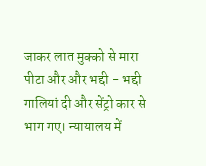जाकर लात मुक्को से मारा पीटा और और भद्दी - भद्दी गालियां दी और सेंट्रो कार से भाग गए। न्यायालय में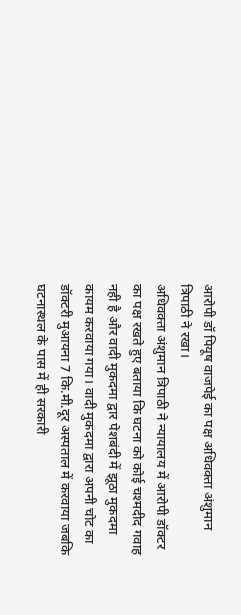आरोपी डॉ पियूष वाजपेई का पक्ष अधिवक्ता अंशुमान त्रिपाठी ने रखा।
अधिवक्ता अंशुमान त्रिपाठी ने न्यायालय में आरोपी डॉक्टर का पक्ष रखते हुए बताया कि घटना को कोई चश्मदीद गवाह नही है और वादी मुकदमा द्वार पेशबंदी में झूठा मुकदमा कायम करवाया गया। वादी मुकदमा द्वारा अपनी चोट का डॉक्टरी मुआयना 7 कि.मी.दूर अस्पताल में करवाया जबकि घटनास्थल के पास में ही सरकारी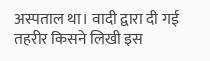अस्पताल था। वादी द्वारा दी गई तहरीर किसने लिखी इस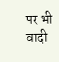पर भी वादी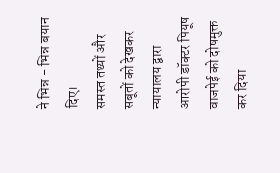ने भिन्न - भिन्न बयान दिए।
समस्त तथ्यों और सबूतों को देखकर न्यायालय द्वारा आरोपी डॉक्टर पियूष वाजपेई को दोषमुक्त कर दिया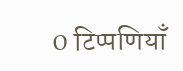0 टिप्पणियाँ